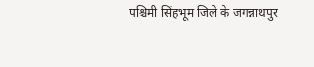पश्चिमी सिंहभूम जिले के जगन्नाथपुर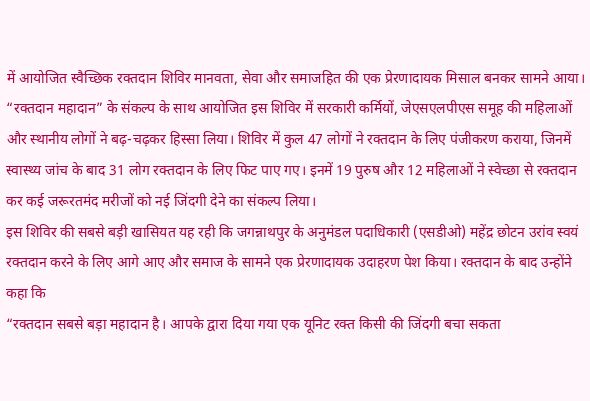में आयोजित स्वैच्छिक रक्तदान शिविर मानवता, सेवा और समाजहित की एक प्रेरणादायक मिसाल बनकर सामने आया। “रक्तदान महादान” के संकल्प के साथ आयोजित इस शिविर में सरकारी कर्मियों, जेएसएलपीएस समूह की महिलाओं और स्थानीय लोगों ने बढ़-चढ़कर हिस्सा लिया। शिविर में कुल 47 लोगों ने रक्तदान के लिए पंजीकरण कराया, जिनमें स्वास्थ्य जांच के बाद 31 लोग रक्तदान के लिए फिट पाए गए। इनमें 19 पुरुष और 12 महिलाओं ने स्वेच्छा से रक्तदान कर कई जरूरतमंद मरीजों को नई जिंदगी देने का संकल्प लिया।
इस शिविर की सबसे बड़ी खासियत यह रही कि जगन्नाथपुर के अनुमंडल पदाधिकारी (एसडीओ) महेंद्र छोटन उरांव स्वयं रक्तदान करने के लिए आगे आए और समाज के सामने एक प्रेरणादायक उदाहरण पेश किया। रक्तदान के बाद उन्होंने कहा कि
“रक्तदान सबसे बड़ा महादान है। आपके द्वारा दिया गया एक यूनिट रक्त किसी की जिंदगी बचा सकता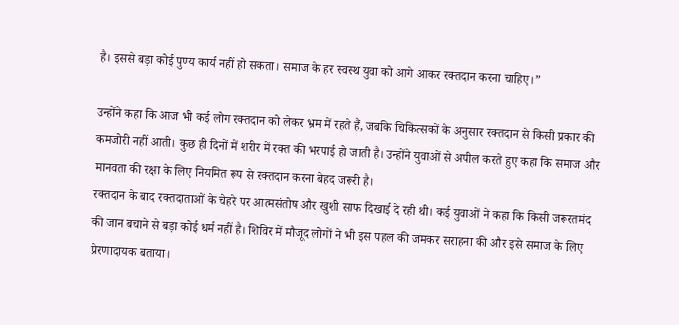है। इससे बड़ा कोई पुण्य कार्य नहीं हो सकता। समाज के हर स्वस्थ युवा को आगे आकर रक्तदान करना चाहिए।”

उन्होंने कहा कि आज भी कई लोग रक्तदान को लेकर भ्रम में रहते हैं, जबकि चिकित्सकों के अनुसार रक्तदान से किसी प्रकार की कमजोरी नहीं आती। कुछ ही दिनों में शरीर में रक्त की भरपाई हो जाती है। उन्होंने युवाओं से अपील करते हुए कहा कि समाज और मानवता की रक्षा के लिए नियमित रूप से रक्तदान करना बेहद जरूरी है।
रक्तदान के बाद रक्तदाताओं के चेहरे पर आत्मसंतोष और खुशी साफ दिखाई दे रही थी। कई युवाओं ने कहा कि किसी जरूरतमंद की जान बचाने से बड़ा कोई धर्म नहीं है। शिविर में मौजूद लोगों ने भी इस पहल की जमकर सराहना की और इसे समाज के लिए प्रेरणादायक बताया।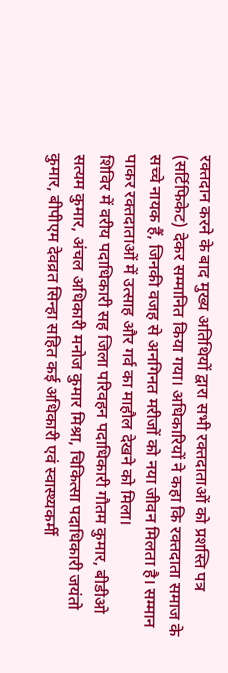रक्तदान करने के बाद मुख्य अतिथियों द्वारा सभी रक्तदाताओं को प्रशस्ति पत्र (सर्टिफिकेट) देकर सम्मानित किया गया। अधिकारियों ने कहा कि रक्तदाता समाज के सच्चे नायक हैं, जिनकी वजह से अनगिनत मरीजों को नया जीवन मिलता है। सम्मान पाकर रक्तदाताओं में उत्साह और गर्व का माहौल देखने को मिला।
शिविर में वरीय पदाधिकारी सह जिला परिवहन पदाधिकारी गौतम कुमार, बीडीओ सत्यम कुमार, अंचल अधिकारी मनोज कुमार मिश्रा, चिकित्सा पदाधिकारी जयंतो कुमार, बीपीएम देवव्रत सिन्हा सहित कई अधिकारी एवं स्वास्थ्यकर्मी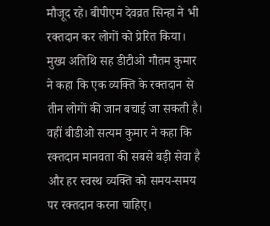मौजूद रहे। बीपीएम देवव्रत सिन्हा ने भी रक्तदान कर लोगों को प्रेरित किया।
मुख्य अतिथि सह डीटीओ गौतम कुमार ने कहा कि एक व्यक्ति के रक्तदान से तीन लोगों की जान बचाई जा सकती है। वहीं बीडीओ सत्यम कुमार ने कहा कि रक्तदान मानवता की सबसे बड़ी सेवा है और हर स्वस्थ व्यक्ति को समय-समय पर रक्तदान करना चाहिए।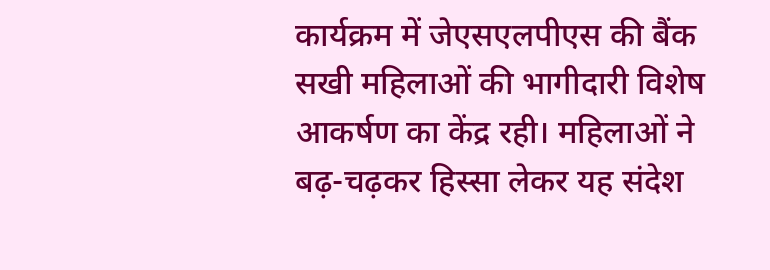कार्यक्रम में जेएसएलपीएस की बैंक सखी महिलाओं की भागीदारी विशेष आकर्षण का केंद्र रही। महिलाओं ने बढ़-चढ़कर हिस्सा लेकर यह संदेश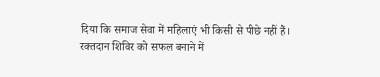दिया कि समाज सेवा में महिलाएं भी किसी से पीछे नहीं हैं।
रक्तदान शिविर को सफल बनाने में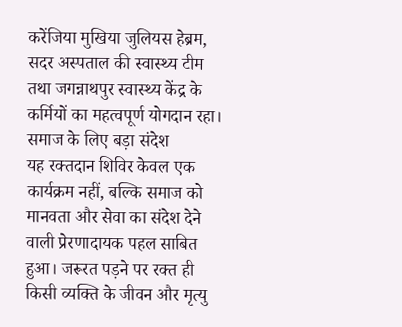करेंजिया मुखिया जुलियस हेब्रम, सदर अस्पताल की स्वास्थ्य टीम तथा जगन्नाथपुर स्वास्थ्य केंद्र के कर्मियों का महत्वपूर्ण योगदान रहा।
समाज के लिए बड़ा संदेश
यह रक्तदान शिविर केवल एक कार्यक्रम नहीं, बल्कि समाज को मानवता और सेवा का संदेश देने वाली प्रेरणादायक पहल साबित हुआ। जरूरत पड़ने पर रक्त ही किसी व्यक्ति के जीवन और मृत्यु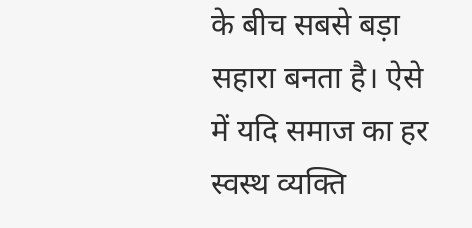के बीच सबसे बड़ा सहारा बनता है। ऐसे में यदि समाज का हर स्वस्थ व्यक्ति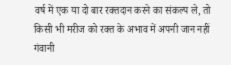वर्ष में एक या दो बार रक्तदान करने का संकल्प ले, तो किसी भी मरीज को रक्त के अभाव में अपनी जान नहीं गंवानी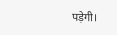पड़ेगी।